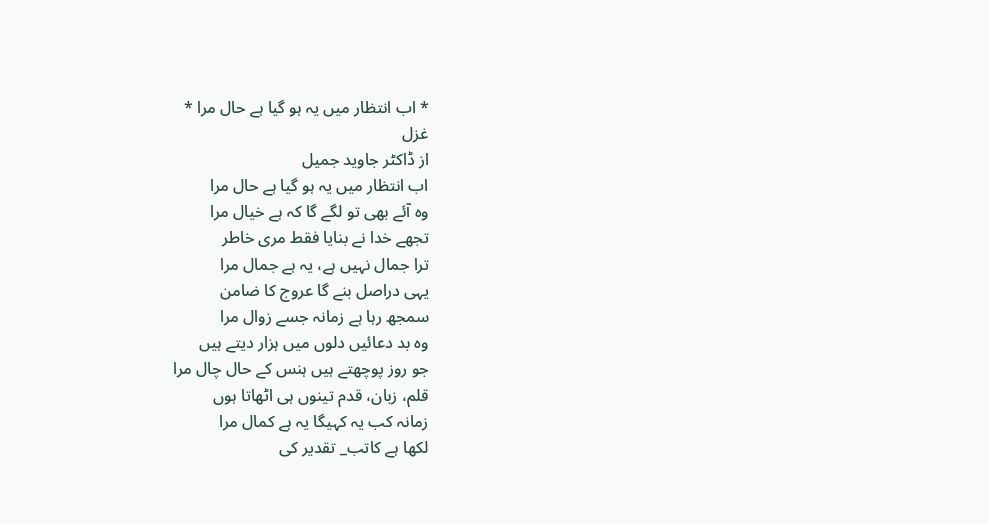* اب انتظار میں یہ ہو گیا ہے حال مرا *
غزل
از ڈاکٹر جاوید جمیل
اب انتظار میں یہ ہو گیا ہے حال مرا
وہ آئے بھی تو لگے گا کہ ہے خیال مرا
تجھے خدا نے بنایا فقط مری خاطر
ترا جمال نہیں ہے، یہ ہے جمال مرا
یہی دراصل بنے گا عروج کا ضامن
سمجھ رہا ہے زمانہ جسے زوال مرا
وہ بد دعائیں دلوں میں ہزار دیتے ہیں
جو روز پوچھتے ہیں ہنس کے حال چال مرا
قلم، زبان، قدم تینوں ہی اٹھاتا ہوں
زمانہ کب یہ کہیگا یہ ہے کمال مرا
لکھا ہے کاتب_ تقدیر کی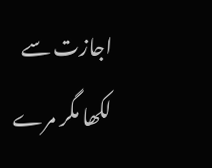اجازت سے
لکھا مگر مرے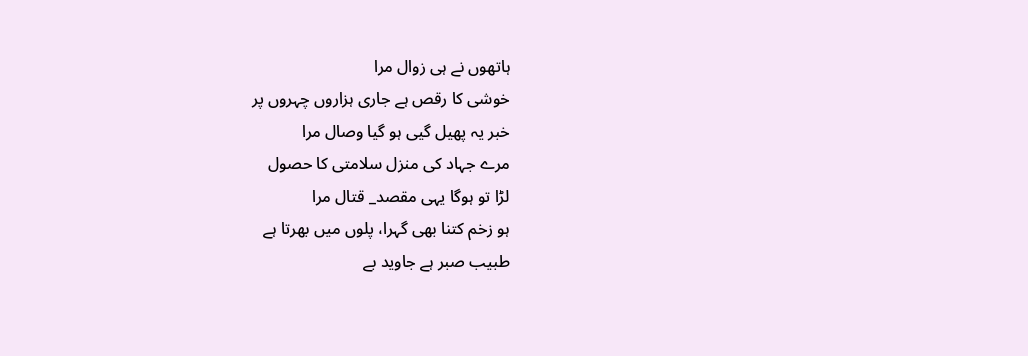ہاتھوں نے ہی زوال مرا
خوشی کا رقص ہے جاری ہزاروں چہروں پر
خبر یہ پھیل گیی ہو گیا وصال مرا
مرے جہاد کی منزل سلامتی کا حصول
لڑا تو ہوگا یہی مقصد_ قتال مرا
ہو زخم کتنا بھی گہرا، پلوں میں بھرتا ہے
طبیب صبر ہے جاوید بے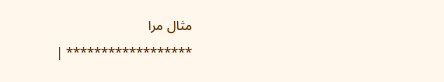مثال مرا
****************** |